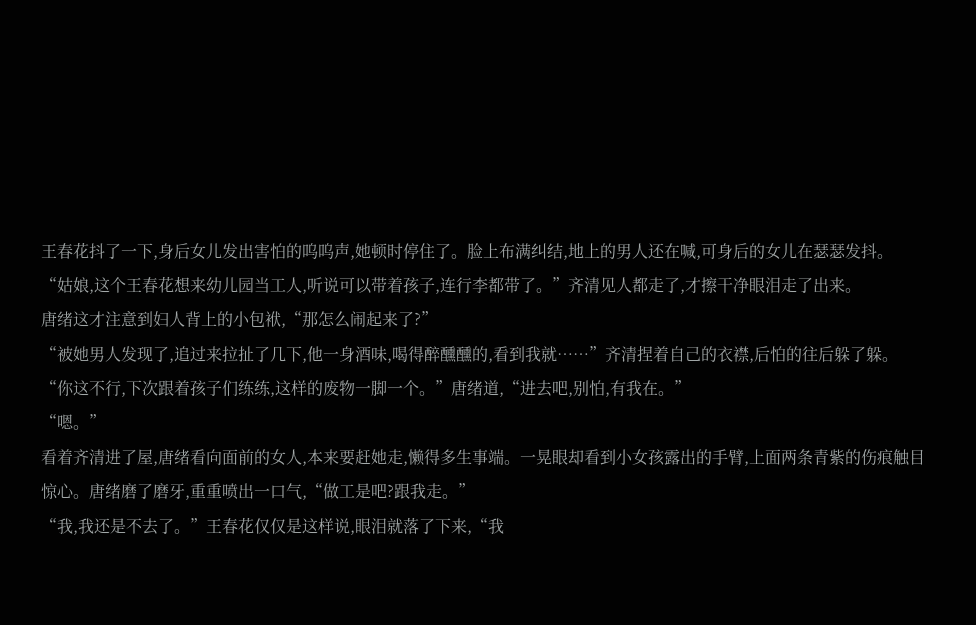王春花抖了一下,身后女儿发出害怕的呜呜声,她顿时停住了。脸上布满纠结,地上的男人还在喊,可身后的女儿在瑟瑟发抖。
“姑娘,这个王春花想来幼儿园当工人,听说可以带着孩子,连行李都带了。”齐清见人都走了,才擦干净眼泪走了出来。
唐绪这才注意到妇人背上的小包袱,“那怎么闹起来了?”
“被她男人发现了,追过来拉扯了几下,他一身酒味,喝得醉醺醺的,看到我就……”齐清捏着自己的衣襟,后怕的往后躲了躲。
“你这不行,下次跟着孩子们练练,这样的废物一脚一个。”唐绪道,“进去吧,别怕,有我在。”
“嗯。”
看着齐清进了屋,唐绪看向面前的女人,本来要赶她走,懒得多生事端。一晃眼却看到小女孩露出的手臂,上面两条青紫的伤痕触目惊心。唐绪磨了磨牙,重重喷出一口气,“做工是吧?跟我走。”
“我,我还是不去了。”王春花仅仅是这样说,眼泪就落了下来,“我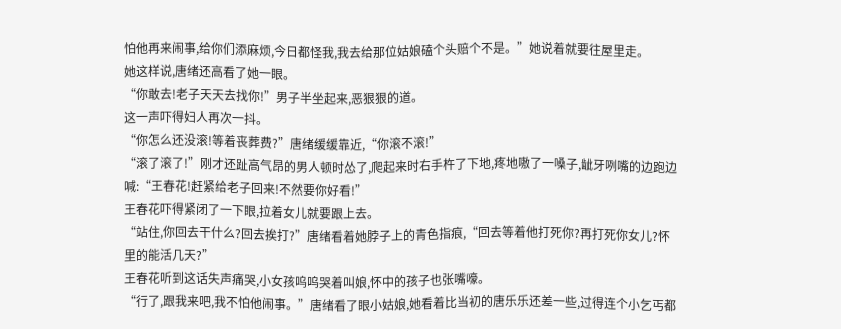怕他再来闹事,给你们添麻烦,今日都怪我,我去给那位姑娘磕个头赔个不是。”她说着就要往屋里走。
她这样说,唐绪还高看了她一眼。
“你敢去!老子天天去找你!”男子半坐起来,恶狠狠的道。
这一声吓得妇人再次一抖。
“你怎么还没滚!等着丧葬费?”唐绪缓缓靠近,“你滚不滚!”
“滚了滚了!”刚才还趾高气昂的男人顿时怂了,爬起来时右手杵了下地,疼地嗷了一嗓子,龇牙咧嘴的边跑边喊:“王春花!赶紧给老子回来!不然要你好看!”
王春花吓得紧闭了一下眼,拉着女儿就要跟上去。
“站住,你回去干什么?回去挨打?”唐绪看着她脖子上的青色指痕,“回去等着他打死你?再打死你女儿?怀里的能活几天?”
王春花听到这话失声痛哭,小女孩呜呜哭着叫娘,怀中的孩子也张嘴嚎。
“行了,跟我来吧,我不怕他闹事。”唐绪看了眼小姑娘,她看着比当初的唐乐乐还差一些,过得连个小乞丐都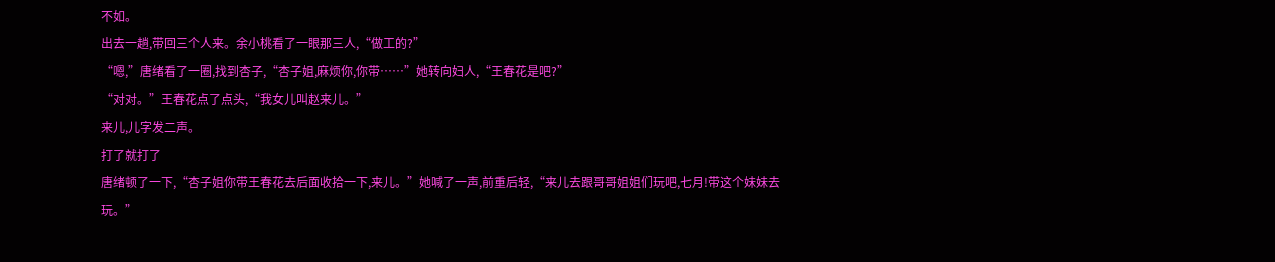不如。
出去一趟,带回三个人来。余小桃看了一眼那三人,“做工的?”
“嗯,”唐绪看了一圈,找到杏子,“杏子姐,麻烦你,你带……”她转向妇人,“王春花是吧?”
“对对。”王春花点了点头,“我女儿叫赵来儿。”
来儿,儿字发二声。
打了就打了
唐绪顿了一下,“杏子姐你带王春花去后面收拾一下,来儿。”她喊了一声,前重后轻,“来儿去跟哥哥姐姐们玩吧,七月!带这个妹妹去玩。”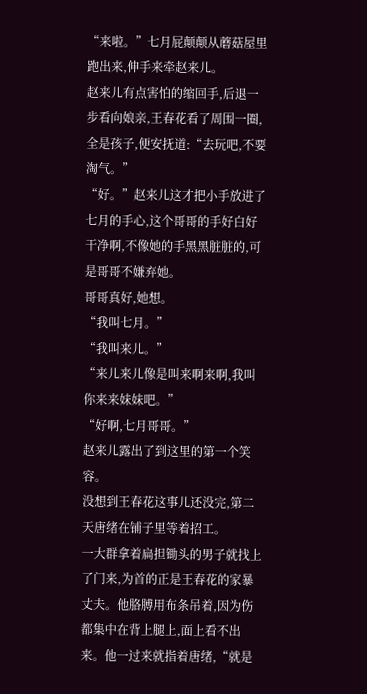“来啦。”七月屁颠颠从蘑菇屋里跑出来,伸手来牵赵来儿。
赵来儿有点害怕的缩回手,后退一步看向娘亲,王春花看了周围一圈,全是孩子,便安抚道:“去玩吧,不要淘气。”
“好。”赵来儿这才把小手放进了七月的手心,这个哥哥的手好白好干净啊,不像她的手黑黑脏脏的,可是哥哥不嫌弃她。
哥哥真好,她想。
“我叫七月。”
“我叫来儿。”
“来儿来儿像是叫来啊来啊,我叫你来来妹妹吧。”
“好啊,七月哥哥。”
赵来儿露出了到这里的第一个笑容。
没想到王春花这事儿还没完,第二天唐绪在铺子里等着招工。
一大群拿着扁担锄头的男子就找上了门来,为首的正是王春花的家暴丈夫。他胳膊用布条吊着,因为伤都集中在背上腿上,面上看不出来。他一过来就指着唐绪,“就是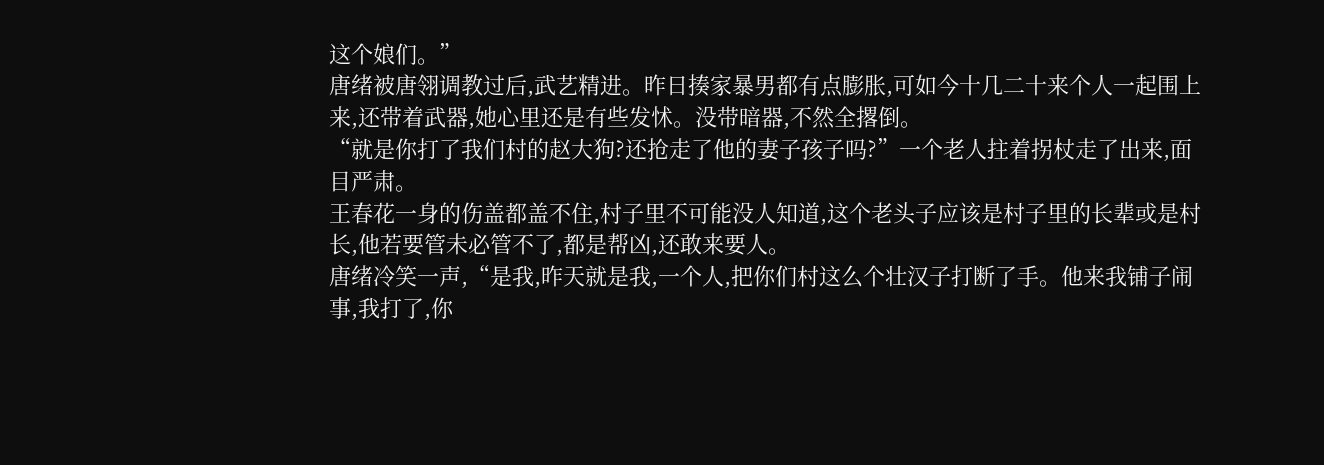这个娘们。”
唐绪被唐翎调教过后,武艺精进。昨日揍家暴男都有点膨胀,可如今十几二十来个人一起围上来,还带着武器,她心里还是有些发怵。没带暗器,不然全撂倒。
“就是你打了我们村的赵大狗?还抢走了他的妻子孩子吗?”一个老人拄着拐杖走了出来,面目严肃。
王春花一身的伤盖都盖不住,村子里不可能没人知道,这个老头子应该是村子里的长辈或是村长,他若要管未必管不了,都是帮凶,还敢来要人。
唐绪冷笑一声,“是我,昨天就是我,一个人,把你们村这么个壮汉子打断了手。他来我铺子闹事,我打了,你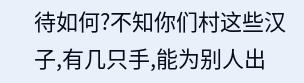待如何?不知你们村这些汉子,有几只手,能为别人出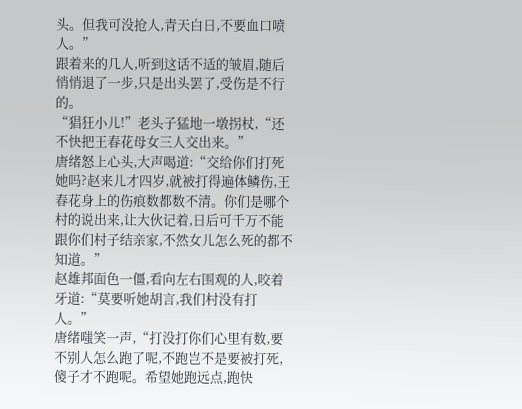头。但我可没抢人,青天白日,不要血口喷人。”
跟着来的几人,听到这话不适的皱眉,随后悄悄退了一步,只是出头罢了,受伤是不行的。
“猖狂小儿!”老头子猛地一墩拐杖,“还不快把王春花母女三人交出来。”
唐绪怒上心头,大声喝道:“交给你们打死她吗?赵来儿才四岁,就被打得遍体鳞伤,王春花身上的伤痕数都数不清。你们是哪个村的说出来,让大伙记着,日后可千万不能跟你们村子结亲家,不然女儿怎么死的都不知道。”
赵雄邦面色一僵,看向左右围观的人,咬着牙道:“莫要听她胡言,我们村没有打人。”
唐绪嗤笑一声,“打没打你们心里有数,要不别人怎么跑了呢,不跑岂不是要被打死,傻子才不跑呢。希望她跑远点,跑快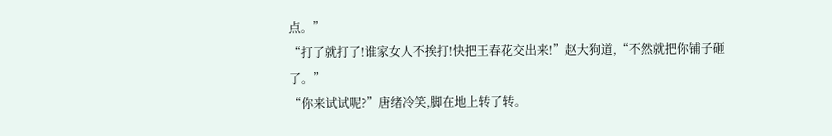点。”
“打了就打了!谁家女人不挨打!快把王春花交出来!”赵大狗道,“不然就把你铺子砸了。”
“你来试试呢?”唐绪冷笑,脚在地上转了转。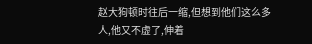赵大狗顿时往后一缩,但想到他们这么多人,他又不虚了,伸着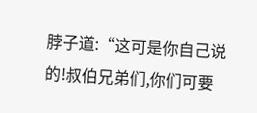脖子道:“这可是你自己说的!叔伯兄弟们,你们可要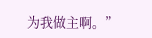为我做主啊。”